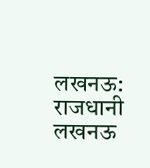लखनऊ: राजधानी लखनऊ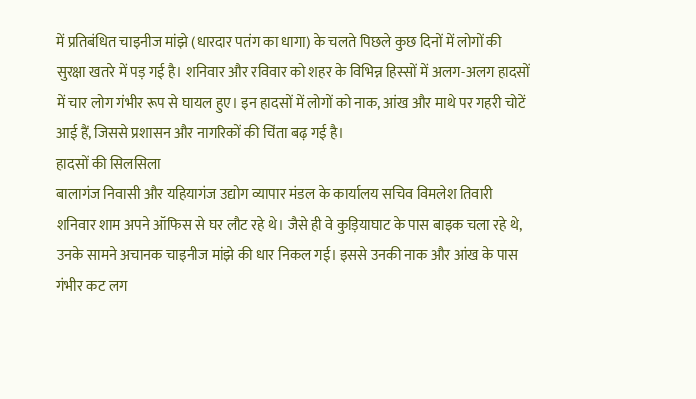में प्रतिबंधित चाइनीज मांझे (धारदार पतंग का धागा) के चलते पिछले कुछ दिनों में लोगों की सुरक्षा खतरे में पड़ गई है। शनिवार और रविवार को शहर के विभिन्न हिस्सों में अलग-अलग हादसों में चार लोग गंभीर रूप से घायल हुए। इन हादसों में लोगों को नाक, आंख और माथे पर गहरी चोटें आई हैं, जिससे प्रशासन और नागरिकों की चिंता बढ़ गई है।
हादसों की सिलसिला
बालागंज निवासी और यहियागंज उद्योग व्यापार मंडल के कार्यालय सचिव विमलेश तिवारी शनिवार शाम अपने ऑफिस से घर लौट रहे थे। जैसे ही वे कुड़ियाघाट के पास बाइक चला रहे थे, उनके सामने अचानक चाइनीज मांझे की धार निकल गई। इससे उनकी नाक और आंख के पास गंभीर कट लग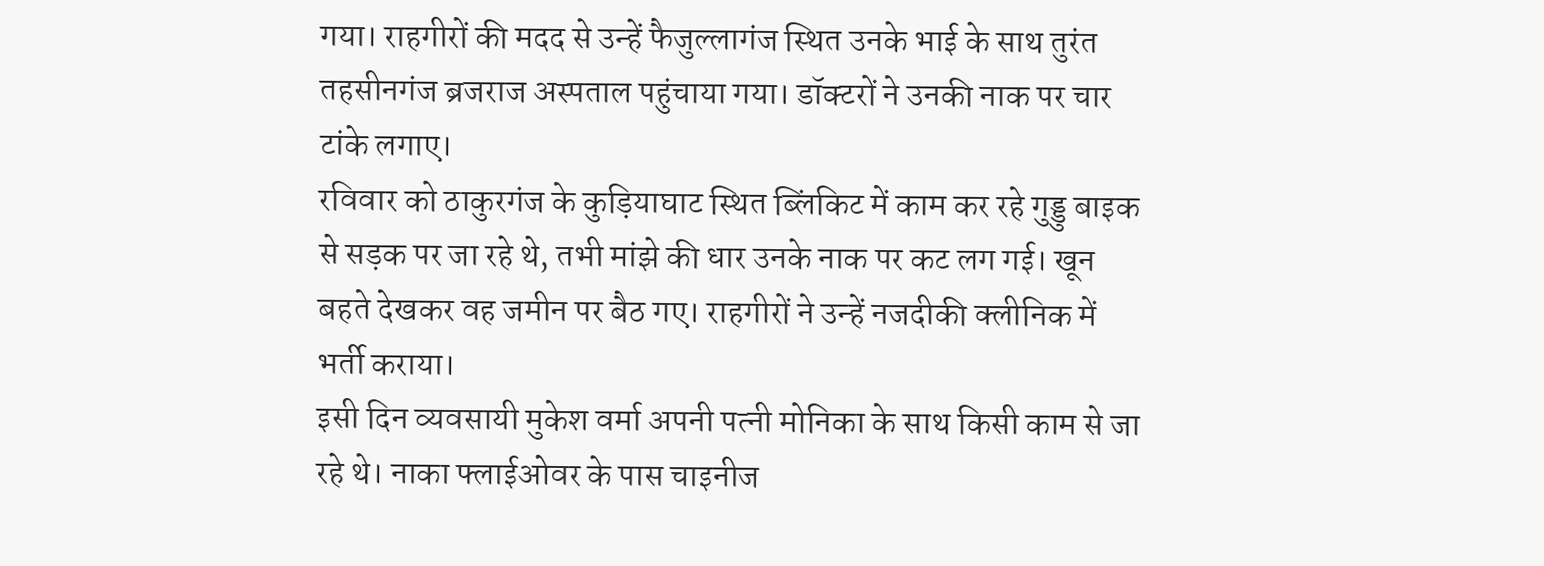गया। राहगीरों की मदद से उन्हें फैजुल्लागंज स्थित उनके भाई के साथ तुरंत तहसीनगंज ब्रजराज अस्पताल पहुंचाया गया। डॉक्टरों ने उनकी नाक पर चार टांके लगाए।
रविवार को ठाकुरगंज के कुड़ियाघाट स्थित ब्लिंकिट में काम कर रहे गुड्डु बाइक से सड़क पर जा रहे थे, तभी मांझे की धार उनके नाक पर कट लग गई। खून बहते देखकर वह जमीन पर बैठ गए। राहगीरों ने उन्हें नजदीकी क्लीनिक में भर्ती कराया।
इसी दिन व्यवसायी मुकेश वर्मा अपनी पत्नी मोनिका के साथ किसी काम से जा रहे थे। नाका फ्लाईओवर के पास चाइनीज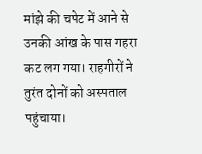मांझे की चपेट में आने से उनकी आंख के पास गहरा कट लग गया। राहगीरों ने तुरंत दोनों को अस्पताल पहुंचाया।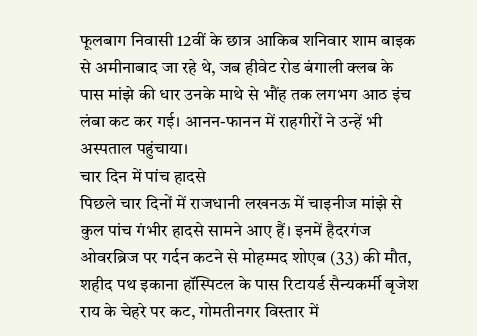फूलबाग निवासी 12वीं के छात्र आकिब शनिवार शाम बाइक से अमीनाबाद जा रहे थे, जब हीवेट रोड बंगाली क्लब के पास मांझे की धार उनके माथे से भौंह तक लगभग आठ इंच लंबा कट कर गई। आनन-फानन में राहगीरों ने उन्हें भी अस्पताल पहुंचाया।
चार दिन में पांच हादसे
पिछले चार दिनों में राजधानी लखनऊ में चाइनीज मांझे से कुल पांच गंभीर हादसे सामने आए हैं। इनमें हैदरगंज ओवरब्रिज पर गर्दन कटने से मोहम्मद शोएब (33) की मौत, शहीद पथ इकाना हॉस्पिटल के पास रिटायर्ड सैन्यकर्मी बृजेश राय के चेहरे पर कट, गोमतीनगर विस्तार में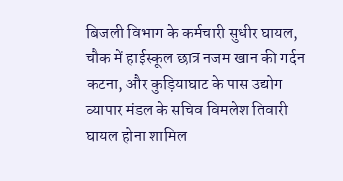बिजली विभाग के कर्मचारी सुधीर घायल, चौक में हाईस्कूल छात्र नजम खान की गर्दन कटना, और कुड़ियाघाट के पास उद्योग व्यापार मंडल के सचिव विमलेश तिवारी घायल होना शामिल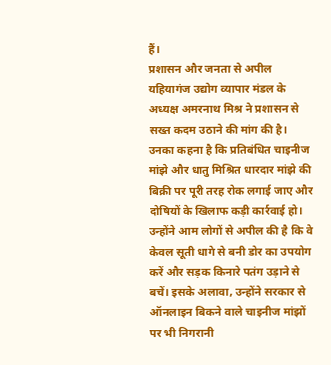हैं।
प्रशासन और जनता से अपील
यहियागंज उद्योग व्यापार मंडल के अध्यक्ष अमरनाथ मिश्र ने प्रशासन से सख्त कदम उठाने की मांग की है। उनका कहना है कि प्रतिबंधित चाइनीज मांझे और धातु मिश्रित धारदार मांझे की बिक्री पर पूरी तरह रोक लगाई जाए और दोषियों के खिलाफ कड़ी कार्रवाई हो। उन्होंने आम लोगों से अपील की है कि वे केवल सूती धागे से बनी डोर का उपयोग करें और सड़क किनारे पतंग उड़ाने से बचें। इसके अलावा, उन्होंने सरकार से ऑनलाइन बिकने वाले चाइनीज मांझों पर भी निगरानी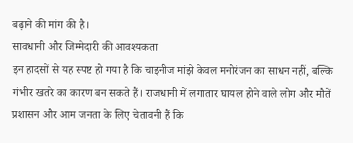बढ़ाने की मांग की है।
सावधानी और जिम्मेदारी की आवश्यकता
इन हादसों से यह स्पष्ट हो गया है कि चाइनीज मांझे केवल मनोरंजन का साधन नहीं, बल्कि गंभीर खतरे का कारण बन सकते हैं। राजधानी में लगातार घायल होने वाले लोग और मौतें प्रशासन और आम जनता के लिए चेतावनी हैं कि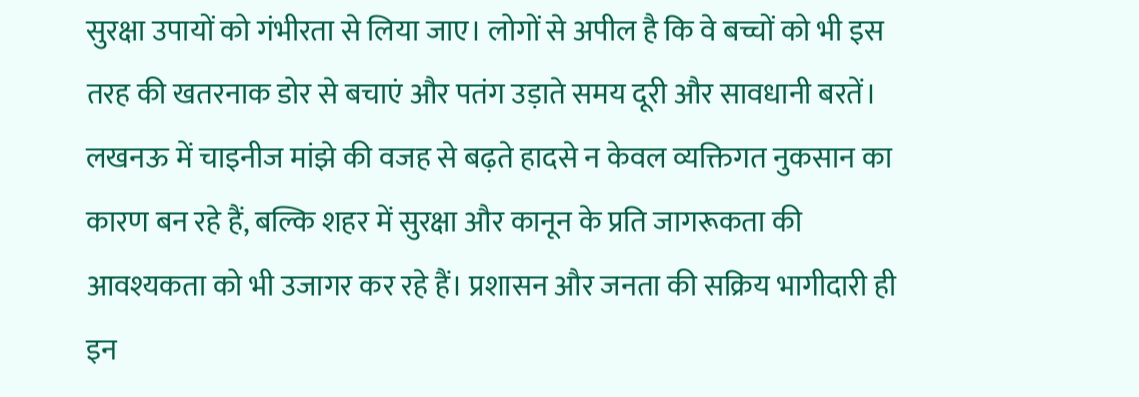सुरक्षा उपायों को गंभीरता से लिया जाए। लोगों से अपील है कि वे बच्चों को भी इस तरह की खतरनाक डोर से बचाएं और पतंग उड़ाते समय दूरी और सावधानी बरतें।
लखनऊ में चाइनीज मांझे की वजह से बढ़ते हादसे न केवल व्यक्तिगत नुकसान का कारण बन रहे हैं, बल्कि शहर में सुरक्षा और कानून के प्रति जागरूकता की आवश्यकता को भी उजागर कर रहे हैं। प्रशासन और जनता की सक्रिय भागीदारी ही इन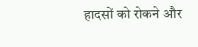हादसों को रोकने और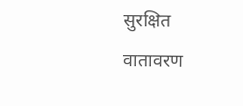सुरक्षित वातावरण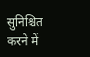सुनिश्चित करने में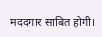मददगार साबित होगी।